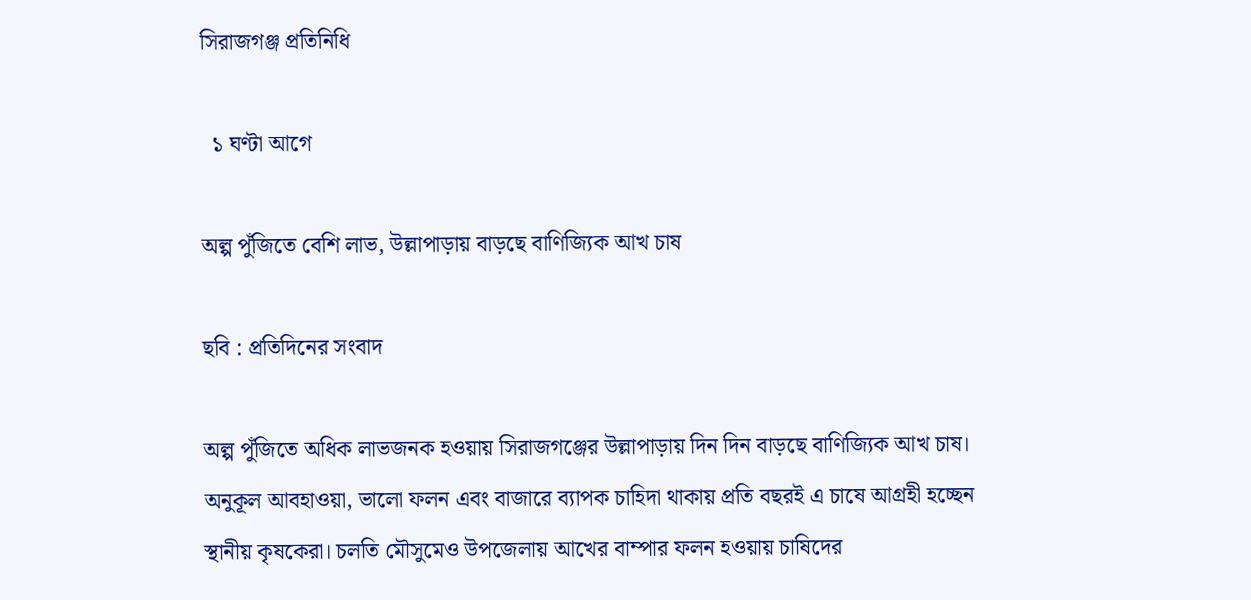সিরাজগঞ্জ প্রতিনিধি

  ১ ঘণ্টা আগে

অল্প পুঁজিতে বেশি লাভ, উল্লাপাড়ায় বাড়ছে বাণিজ্যিক আখ চাষ

ছবি : প্রতিদিনের সংবাদ

অল্প পুঁজিতে অধিক লাভজনক হওয়ায় সিরাজগঞ্জের উল্লাপাড়ায় দিন দিন বাড়ছে বাণিজ্যিক আখ চাষ। অনুকূল আবহাওয়া, ভালো ফলন এবং বাজারে ব্যাপক চাহিদা থাকায় প্রতি বছরই এ চাষে আগ্রহী হচ্ছেন স্থানীয় কৃষকেরা। চলতি মৌসুমেও উপজেলায় আখের বাম্পার ফলন হওয়ায় চাষিদের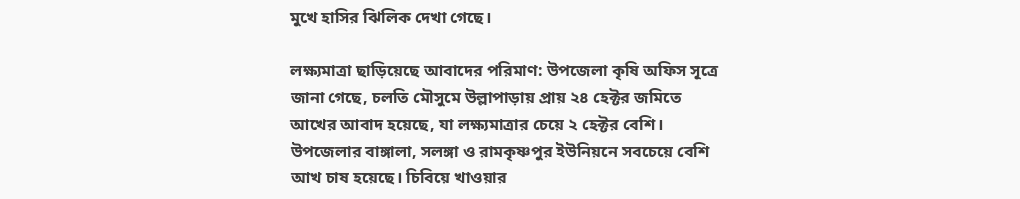মুখে হাসির ঝিলিক দেখা গেছে।

লক্ষ্যমাত্রা ছাড়িয়েছে আবাদের পরিমাণ: উপজেলা কৃষি অফিস সূত্রে জানা গেছে, চলতি মৌসুমে উল্লাপাড়ায় প্রায় ২৪ হেক্টর জমিতে আখের আবাদ হয়েছে, যা লক্ষ্যমাত্রার চেয়ে ২ হেক্টর বেশি। উপজেলার বাঙ্গালা, সলঙ্গা ও রামকৃষ্ণপুর ইউনিয়নে সবচেয়ে বেশি আখ চাষ হয়েছে। চিবিয়ে খাওয়ার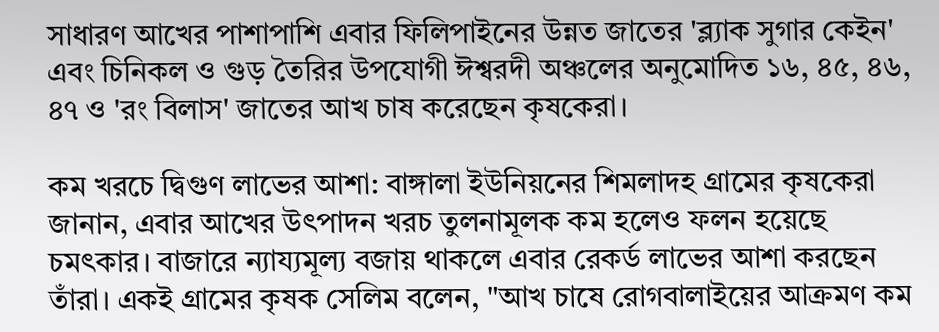সাধারণ আখের পাশাপাশি এবার ফিলিপাইনের উন্নত জাতের 'ব্ল্যাক সুগার কেইন' এবং চিনিকল ও গুড় তৈরির উপযোগী ঈশ্বরদী অঞ্চলের অনুমোদিত ১৬, ৪৫, ৪৬, ৪৭ ও 'রং বিলাস' জাতের আখ চাষ করেছেন কৃষকেরা।

কম খরচে দ্বিগুণ লাভের আশা: বাঙ্গালা ইউনিয়নের শিমলাদহ গ্রামের কৃষকেরা জানান, এবার আখের উৎপাদন খরচ তুলনামূলক কম হলেও ফলন হয়েছে চমৎকার। বাজারে ন্যায্যমূল্য বজায় থাকলে এবার রেকর্ড লাভের আশা করছেন তাঁরা। একই গ্রামের কৃষক সেলিম বলেন, "আখ চাষে রোগবালাইয়ের আক্রমণ কম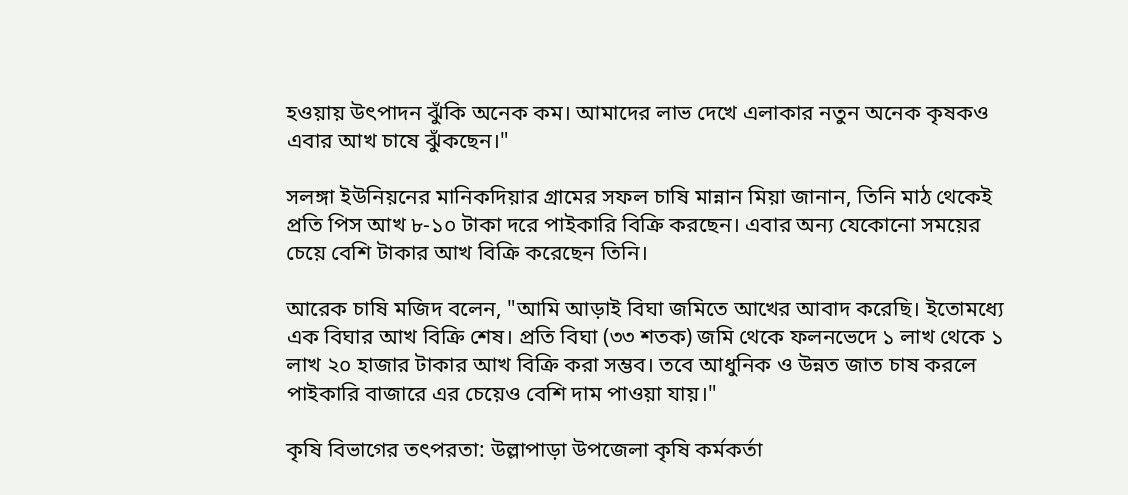হওয়ায় উৎপাদন ঝুঁকি অনেক কম। আমাদের লাভ দেখে এলাকার নতুন অনেক কৃষকও এবার আখ চাষে ঝুঁকছেন।"

সলঙ্গা ইউনিয়নের মানিকদিয়ার গ্রামের সফল চাষি মান্নান মিয়া জানান, তিনি মাঠ থেকেই প্রতি পিস আখ ৮-১০ টাকা দরে পাইকারি বিক্রি করছেন। এবার অন্য যেকোনো সময়ের চেয়ে বেশি টাকার আখ বিক্রি করেছেন তিনি।

আরেক চাষি মজিদ বলেন, "আমি আড়াই বিঘা জমিতে আখের আবাদ করেছি। ইতোমধ্যে এক বিঘার আখ বিক্রি শেষ। প্রতি বিঘা (৩৩ শতক) জমি থেকে ফলনভেদে ১ লাখ থেকে ১ লাখ ২০ হাজার টাকার আখ বিক্রি করা সম্ভব। তবে আধুনিক ও উন্নত জাত চাষ করলে পাইকারি বাজারে এর চেয়েও বেশি দাম পাওয়া যায়।"

কৃষি বিভাগের তৎপরতা: উল্লাপাড়া উপজেলা কৃষি কর্মকর্তা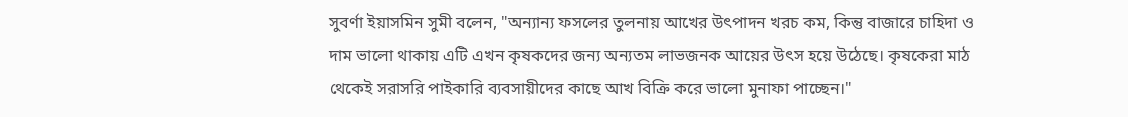সুবর্ণা ইয়াসমিন সুমী বলেন, "অন্যান্য ফসলের তুলনায় আখের উৎপাদন খরচ কম, কিন্তু বাজারে চাহিদা ও দাম ভালো থাকায় এটি এখন কৃষকদের জন্য অন্যতম লাভজনক আয়ের উৎস হয়ে উঠেছে। কৃষকেরা মাঠ থেকেই সরাসরি পাইকারি ব্যবসায়ীদের কাছে আখ বিক্রি করে ভালো মুনাফা পাচ্ছেন।"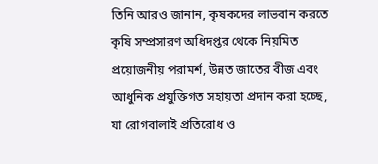তিনি আরও জানান, কৃষকদের লাভবান করতে কৃষি সম্প্রসারণ অধিদপ্তর থেকে নিয়মিত প্রয়োজনীয় পরামর্শ, উন্নত জাতের বীজ এবং আধুনিক প্রযুক্তিগত সহায়তা প্রদান করা হচ্ছে, যা রোগবালাই প্রতিরোধ ও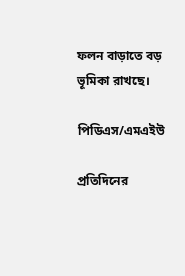ফলন বাড়াতে বড় ভূমিকা রাখছে।

পিডিএস/এমএইউ

প্রতিদিনের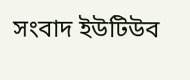সংবাদ ইউটিউব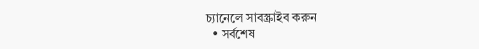চ্যানেলে সাবস্ক্রাইব করুন
  • সর্বশেষ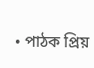• পাঠক প্রিয়